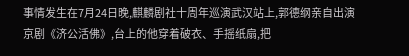事情发生在7月24日晚,麒麟剧社十周年巡演武汉站上,郭德纲亲自出演京剧《济公活佛》,台上的他穿着破衣、手摇纸扇,把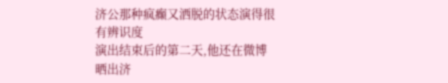济公那种疯癫又洒脱的状态演得很有辨识度
演出结束后的第二天,他还在微博晒出济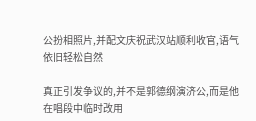公扮相照片,并配文庆祝武汉站顺利收官,语气依旧轻松自然

真正引发争议的,并不是郭德纲演济公,而是他在唱段中临时改用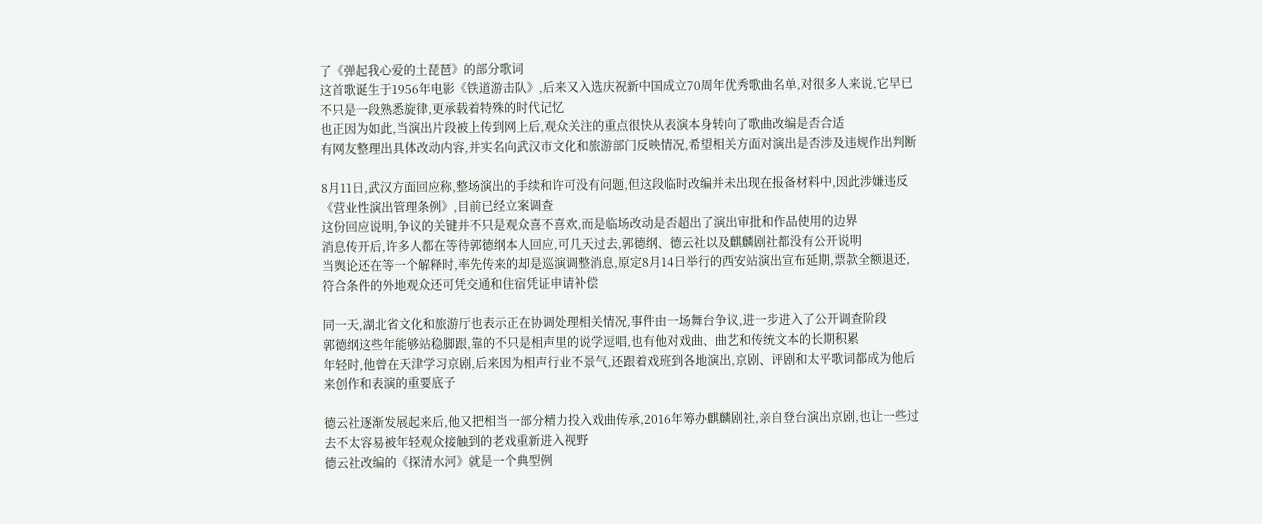了《弹起我心爱的土琵琶》的部分歌词
这首歌诞生于1956年电影《铁道游击队》,后来又入选庆祝新中国成立70周年优秀歌曲名单,对很多人来说,它早已不只是一段熟悉旋律,更承载着特殊的时代记忆
也正因为如此,当演出片段被上传到网上后,观众关注的重点很快从表演本身转向了歌曲改编是否合适
有网友整理出具体改动内容,并实名向武汉市文化和旅游部门反映情况,希望相关方面对演出是否涉及违规作出判断

8月11日,武汉方面回应称,整场演出的手续和许可没有问题,但这段临时改编并未出现在报备材料中,因此涉嫌违反《营业性演出管理条例》,目前已经立案调查
这份回应说明,争议的关键并不只是观众喜不喜欢,而是临场改动是否超出了演出审批和作品使用的边界
消息传开后,许多人都在等待郭德纲本人回应,可几天过去,郭德纲、德云社以及麒麟剧社都没有公开说明
当舆论还在等一个解释时,率先传来的却是巡演调整消息,原定8月14日举行的西安站演出宣布延期,票款全额退还,符合条件的外地观众还可凭交通和住宿凭证申请补偿

同一天,湖北省文化和旅游厅也表示正在协调处理相关情况,事件由一场舞台争议,进一步进入了公开调查阶段
郭德纲这些年能够站稳脚跟,靠的不只是相声里的说学逗唱,也有他对戏曲、曲艺和传统文本的长期积累
年轻时,他曾在天津学习京剧,后来因为相声行业不景气,还跟着戏班到各地演出,京剧、评剧和太平歌词都成为他后来创作和表演的重要底子

德云社逐渐发展起来后,他又把相当一部分精力投入戏曲传承,2016年筹办麒麟剧社,亲自登台演出京剧,也让一些过去不太容易被年轻观众接触到的老戏重新进入视野
德云社改编的《探清水河》就是一个典型例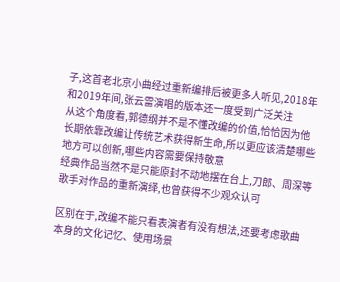子,这首老北京小曲经过重新编排后被更多人听见,2018年和2019年间,张云雷演唱的版本还一度受到广泛关注
从这个角度看,郭德纲并不是不懂改编的价值,恰恰因为他长期依靠改编让传统艺术获得新生命,所以更应该清楚哪些地方可以创新,哪些内容需要保持敬意
经典作品当然不是只能原封不动地摆在台上,刀郎、周深等歌手对作品的重新演绎,也曾获得不少观众认可

区别在于,改编不能只看表演者有没有想法,还要考虑歌曲本身的文化记忆、使用场景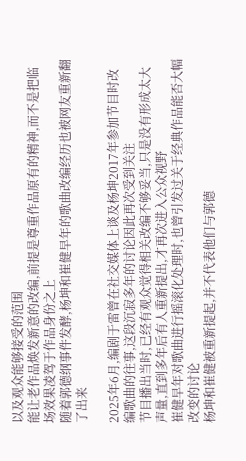以及观众能够接受的范围
能让老作品焕发新意的改编,前提是尊重作品原有的精神,而不是把临场效果凌驾于作品身份之上
随着郭德纲事件发酵,杨坤和崔健早年的歌曲改编经历也被网友重新翻了出来

2025年6月,编剧于雷曾在社交媒体上谈及杨坤2017年参加节目时改编歌曲的往事,这段沉寂多年的讨论因此再次受到关注
节目播出当时,已经有观众觉得相关改编不够妥当,只是没有形成太大声量,直到多年后有人重新提出,才再次进入公众视野
崔健早年对歌曲进行摇滚化处理时,也曾引发过关于经典作品能否大幅改变的讨论
杨坤和崔健被重新提起,并不代表他们与郭德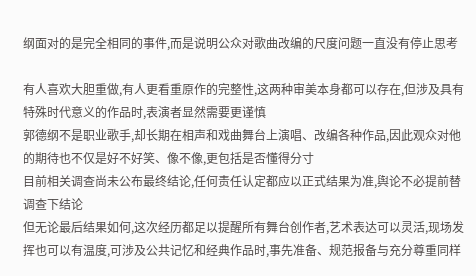纲面对的是完全相同的事件,而是说明公众对歌曲改编的尺度问题一直没有停止思考

有人喜欢大胆重做,有人更看重原作的完整性,这两种审美本身都可以存在,但涉及具有特殊时代意义的作品时,表演者显然需要更谨慎
郭德纲不是职业歌手,却长期在相声和戏曲舞台上演唱、改编各种作品,因此观众对他的期待也不仅是好不好笑、像不像,更包括是否懂得分寸
目前相关调查尚未公布最终结论,任何责任认定都应以正式结果为准,舆论不必提前替调查下结论
但无论最后结果如何,这次经历都足以提醒所有舞台创作者,艺术表达可以灵活,现场发挥也可以有温度,可涉及公共记忆和经典作品时,事先准备、规范报备与充分尊重同样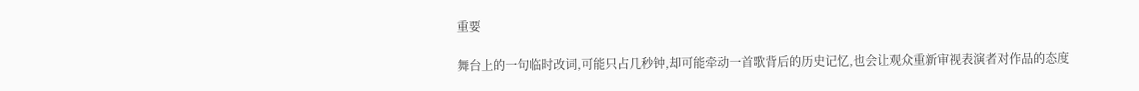重要

舞台上的一句临时改词,可能只占几秒钟,却可能牵动一首歌背后的历史记忆,也会让观众重新审视表演者对作品的态度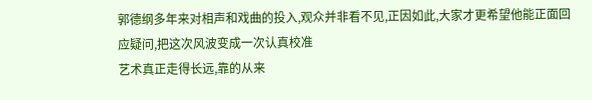郭德纲多年来对相声和戏曲的投入,观众并非看不见,正因如此,大家才更希望他能正面回应疑问,把这次风波变成一次认真校准
艺术真正走得长远,靠的从来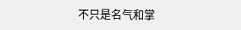不只是名气和掌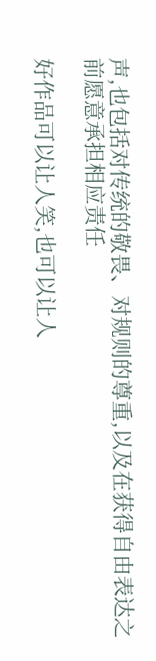声,也包括对传统的敬畏、对规则的尊重,以及在获得自由表达之前愿意承担相应责任

好作品可以让人笑,也可以让人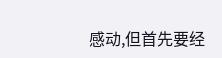感动,但首先要经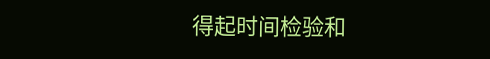得起时间检验和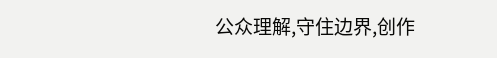公众理解,守住边界,创作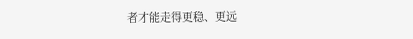者才能走得更稳、更远